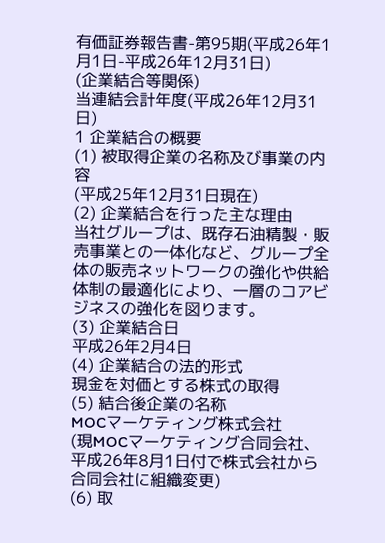有価証券報告書-第95期(平成26年1月1日-平成26年12月31日)
(企業結合等関係)
当連結会計年度(平成26年12月31日)
1 企業結合の概要
(1) 被取得企業の名称及び事業の内容
(平成25年12月31日現在)
(2) 企業結合を行った主な理由
当社グループは、既存石油精製・販売事業との一体化など、グループ全体の販売ネットワークの強化や供給体制の最適化により、一層のコアビジネスの強化を図ります。
(3) 企業結合日
平成26年2月4日
(4) 企業結合の法的形式
現金を対価とする株式の取得
(5) 結合後企業の名称
MOCマーケティング株式会社
(現MOCマーケティング合同会社、平成26年8月1日付で株式会社から合同会社に組織変更)
(6) 取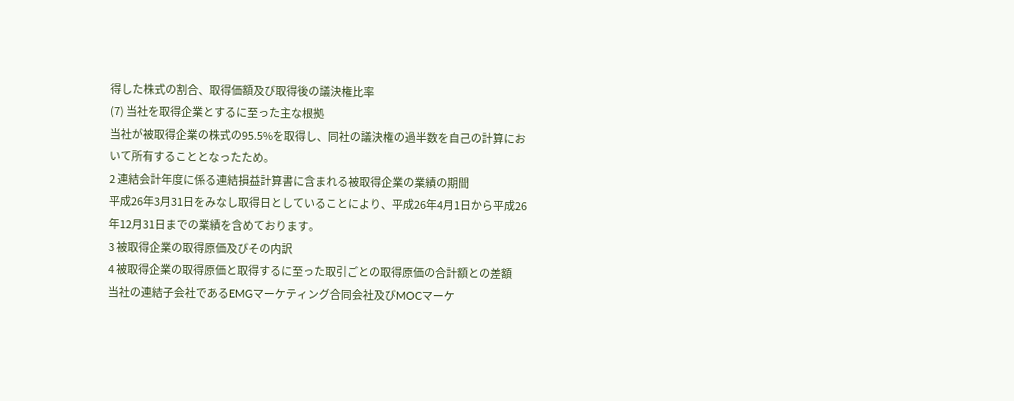得した株式の割合、取得価額及び取得後の議決権比率
(7) 当社を取得企業とするに至った主な根拠
当社が被取得企業の株式の95.5%を取得し、同社の議決権の過半数を自己の計算において所有することとなったため。
2 連結会計年度に係る連結損益計算書に含まれる被取得企業の業績の期間
平成26年3月31日をみなし取得日としていることにより、平成26年4月1日から平成26年12月31日までの業績を含めております。
3 被取得企業の取得原価及びその内訳
4 被取得企業の取得原価と取得するに至った取引ごとの取得原価の合計額との差額
当社の連結子会社であるEMGマーケティング合同会社及びMOCマーケ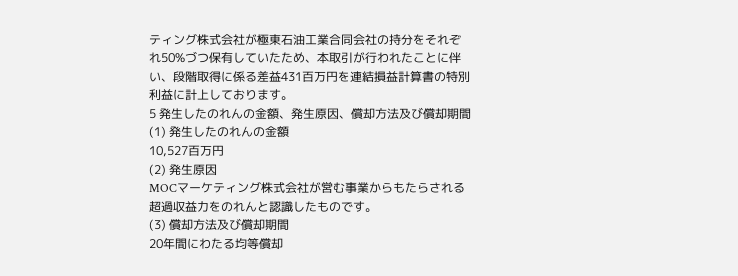ティング株式会社が極東石油工業合同会社の持分をそれぞれ50%づつ保有していたため、本取引が行われたことに伴い、段階取得に係る差益431百万円を連結損益計算書の特別利益に計上しております。
5 発生したのれんの金額、発生原因、償却方法及び償却期間
(1) 発生したのれんの金額
10,527百万円
(2) 発生原因
MOCマーケティング株式会社が営む事業からもたらされる超過収益力をのれんと認識したものです。
(3) 償却方法及び償却期間
20年間にわたる均等償却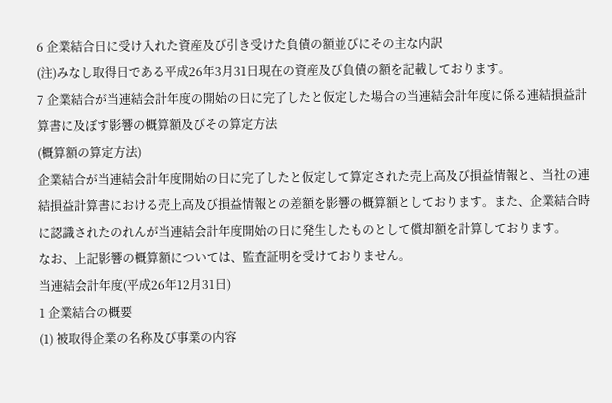6 企業結合日に受け入れた資産及び引き受けた負債の額並びにその主な内訳
(注)みなし取得日である平成26年3月31日現在の資産及び負債の額を記載しております。
7 企業結合が当連結会計年度の開始の日に完了したと仮定した場合の当連結会計年度に係る連結損益計算書に及ぼす影響の概算額及びその算定方法
(概算額の算定方法)
企業結合が当連結会計年度開始の日に完了したと仮定して算定された売上高及び損益情報と、当社の連結損益計算書における売上高及び損益情報との差額を影響の概算額としております。また、企業結合時に認識されたのれんが当連結会計年度開始の日に発生したものとして償却額を計算しております。
なお、上記影響の概算額については、監査証明を受けておりません。
当連結会計年度(平成26年12月31日)
1 企業結合の概要
(1) 被取得企業の名称及び事業の内容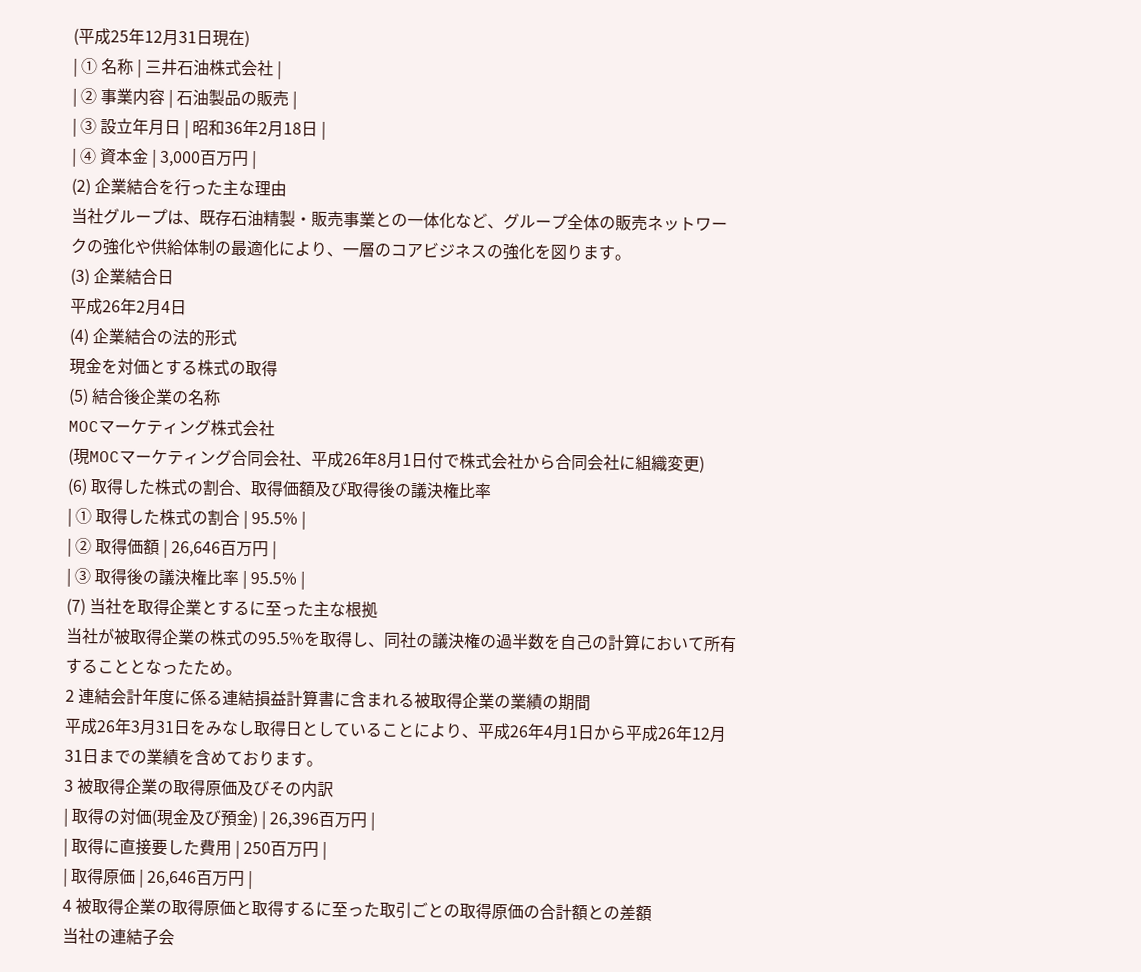(平成25年12月31日現在)
| ① 名称 | 三井石油株式会社 |
| ② 事業内容 | 石油製品の販売 |
| ③ 設立年月日 | 昭和36年2月18日 |
| ④ 資本金 | 3,000百万円 |
(2) 企業結合を行った主な理由
当社グループは、既存石油精製・販売事業との一体化など、グループ全体の販売ネットワークの強化や供給体制の最適化により、一層のコアビジネスの強化を図ります。
(3) 企業結合日
平成26年2月4日
(4) 企業結合の法的形式
現金を対価とする株式の取得
(5) 結合後企業の名称
MOCマーケティング株式会社
(現MOCマーケティング合同会社、平成26年8月1日付で株式会社から合同会社に組織変更)
(6) 取得した株式の割合、取得価額及び取得後の議決権比率
| ① 取得した株式の割合 | 95.5% |
| ② 取得価額 | 26,646百万円 |
| ③ 取得後の議決権比率 | 95.5% |
(7) 当社を取得企業とするに至った主な根拠
当社が被取得企業の株式の95.5%を取得し、同社の議決権の過半数を自己の計算において所有することとなったため。
2 連結会計年度に係る連結損益計算書に含まれる被取得企業の業績の期間
平成26年3月31日をみなし取得日としていることにより、平成26年4月1日から平成26年12月31日までの業績を含めております。
3 被取得企業の取得原価及びその内訳
| 取得の対価(現金及び預金) | 26,396百万円 |
| 取得に直接要した費用 | 250百万円 |
| 取得原価 | 26,646百万円 |
4 被取得企業の取得原価と取得するに至った取引ごとの取得原価の合計額との差額
当社の連結子会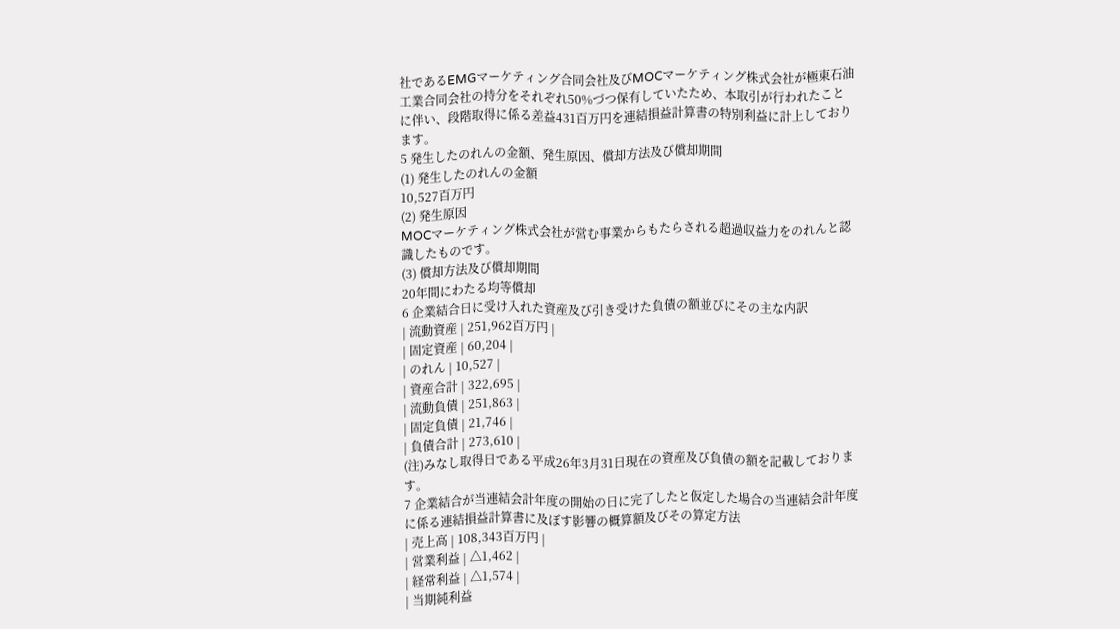社であるEMGマーケティング合同会社及びMOCマーケティング株式会社が極東石油工業合同会社の持分をそれぞれ50%づつ保有していたため、本取引が行われたことに伴い、段階取得に係る差益431百万円を連結損益計算書の特別利益に計上しております。
5 発生したのれんの金額、発生原因、償却方法及び償却期間
(1) 発生したのれんの金額
10,527百万円
(2) 発生原因
MOCマーケティング株式会社が営む事業からもたらされる超過収益力をのれんと認識したものです。
(3) 償却方法及び償却期間
20年間にわたる均等償却
6 企業結合日に受け入れた資産及び引き受けた負債の額並びにその主な内訳
| 流動資産 | 251,962百万円 |
| 固定資産 | 60,204 |
| のれん | 10,527 |
| 資産合計 | 322,695 |
| 流動負債 | 251,863 |
| 固定負債 | 21,746 |
| 負債合計 | 273,610 |
(注)みなし取得日である平成26年3月31日現在の資産及び負債の額を記載しております。
7 企業結合が当連結会計年度の開始の日に完了したと仮定した場合の当連結会計年度に係る連結損益計算書に及ぼす影響の概算額及びその算定方法
| 売上高 | 108,343百万円 |
| 営業利益 | △1,462 |
| 経常利益 | △1,574 |
| 当期純利益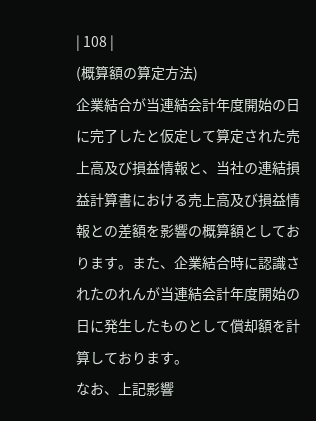| 108 |
(概算額の算定方法)
企業結合が当連結会計年度開始の日に完了したと仮定して算定された売上高及び損益情報と、当社の連結損益計算書における売上高及び損益情報との差額を影響の概算額としております。また、企業結合時に認識されたのれんが当連結会計年度開始の日に発生したものとして償却額を計算しております。
なお、上記影響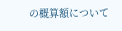の概算額について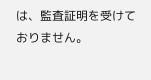は、監査証明を受けておりません。